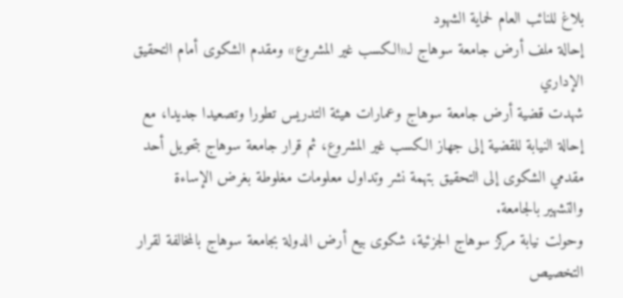بلاغ للنائب العام لحماية الشهود
إحالة ملف أرض جامعة سوهاج لـ«الكسب غير المشروع» ومقدم الشكوى أمام التحقيق الإداري
شهدت قضية أرض جامعة سوهاج وعمارات هيئة التدريس تطورا وتصعيدا جديدا، مع إحالة النيابة للقضية إلى جهاز الكسب غير المشروع، ثم قرار جامعة سوهاج بتحويل أحد مقدمي الشكوى إلى التحقيق بتهمة نشر وتداول معلومات مغلوطة بغرض الإساءة والتشهير بالجامعة.
وحولت نيابة مركز سوهاج الجزئية، شكوى بيع أرض الدولة بجامعة سوهاج بالمخالفة لقرار التخصيص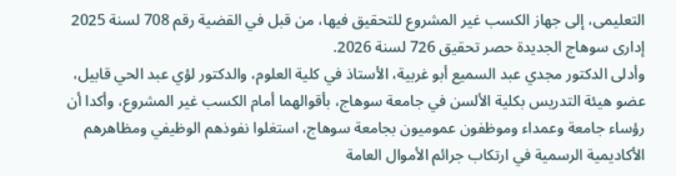التعليمى، إلى جهاز الكسب غير المشروع للتحقيق فيها، من قبل في القضية رقم 708 لسنة 2025 إدارى سوهاج الجديدة حصر تحقيق 726 لسنة 2026.
وأدلى الدكتور مجدي عبد السميع أبو غربية، الأستاذ في كلية العلوم، والدكتور لؤي عبد الحي قابيل، عضو هيئة التدريس بكلية الألسن في جامعة سوهاج، بأقوالهما أمام الكسب غير المشروع، وأكدا أن رؤساء جامعة وعمداء وموظفون عموميون بجامعة سوهاج، استغلوا نفوذهم الوظيفي ومظاهرهم الأكاديمية الرسمية في ارتكاب جرائم الأموال العامة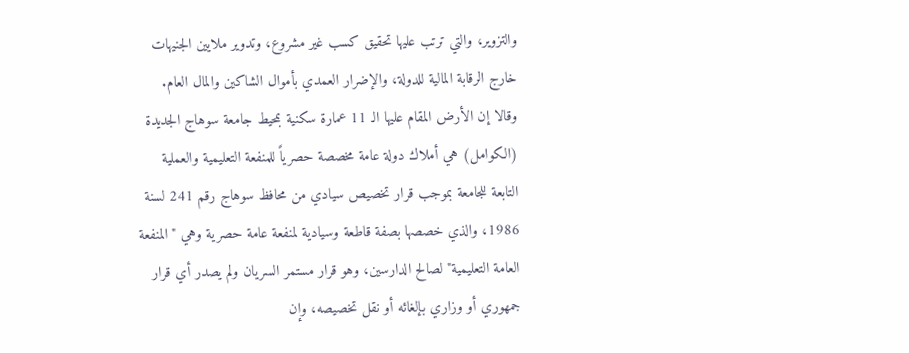والتزوير، والتي ترتب عليها تحقيق كسب غير مشروع، وتدوير ملايين الجنيهات خارج الرقابة المالية للدولة، والإضرار العمدي بأموال الشاكين والمال العام.
وقالا إن الأرض المقام عليها الـ 11 عمارة سكنية بمحيط جامعة سوهاج الجديدة (الكوامل) هي أملاك دولة عامة مخصصة حصرياً للمنفعة التعليمية والعملية التابعة للجامعة بموجب قرار تخصيص سيادي من محافظ سوهاج رقم 241 لسنة 1986، والذي خصصها بصفة قاطعة وسيادية لمنفعة عامة حصرية وهي "المنفعة العامة التعليمية" لصالح الدارسين، وهو قرار مستمر السريان ولم يصدر أي قرار جمهوري أو وزاري بإلغائه أو نقل تخصيصه، وإن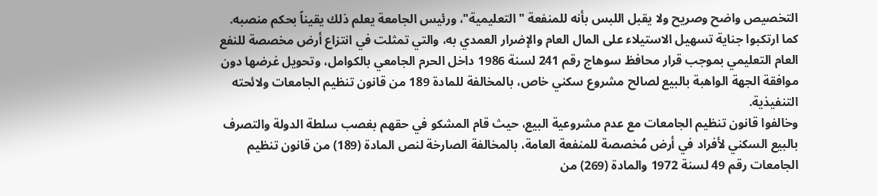التخصيص واضح وصريح ولا يقبل اللبس بأنه للمنفعة "التعليمية"، ورئيس الجامعة يعلم ذلك يقيناً بحكم منصبه.
كما ارتكبوا جناية تسهيل الاستيلاء على المال العام والإضرار العمدي به، والتي تمثلت في انتزاع أرض مخصصة للنفع العام التعليمي بموجب قرار محافظ سوهاج رقم 241 لسنة 1986 داخل الحرم الجامعي بالكوامل، وتحويل غرضها دون موافقة الجهة الواهبة بالبيع لصالح مشروع سكني خاص، بالمخالفة للمادة 189 من قانون تنظيم الجامعات ولائحته التنفيذية.
وخالفوا قانون تنظيم الجامعات مع عدم مشروعية البيع، حيث قام المشكو في حقهم بغصب سلطة الدولة والتصرف بالبيع السكني لأفراد في أرض مُخصصة للمنفعة العامة، بالمخالفة الصارخة لنص المادة (189) من قانون تنظيم الجامعات رقم 49 لسنة 1972 والمادة (269) من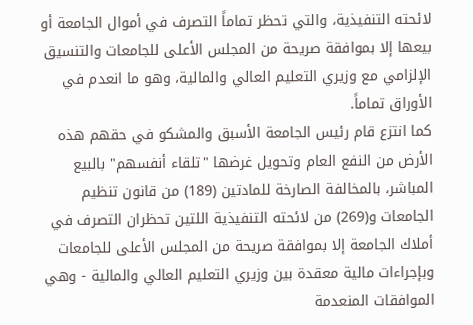لائحته التنفيذية، والتي تحظر تماماً التصرف في أموال الجامعة أو بيعها إلا بموافقة صريحة من المجلس الأعلى للجامعات والتنسيق الإلزامي مع وزيري التعليم العالي والمالية، وهو ما انعدم في الأوراق تماماً.
كما انتزع قام رئيس الجامعة الأسبق والمشكو في حقهم هذه الأرض من النفع العام وتحويل غرضها "تلقاء أنفسهم" بالبيع المباشر، بالمخالفة الصارخة للمادتين (189) من قانون تنظيم الجامعات و(269) من لائحته التنفيذية اللتين تحظران التصرف في أملاك الجامعة إلا بموافقة صريحة من المجلس الأعلى للجامعات وبإجراءات مالية معقدة بين وزيري التعليم العالي والمالية - وهي الموافقات المنعدمة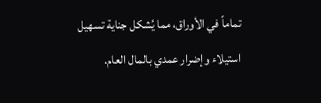تماماً في الأوراق، مما يُشكل جناية تسهيل استيلاء وإضرار عمدي بالمال العام.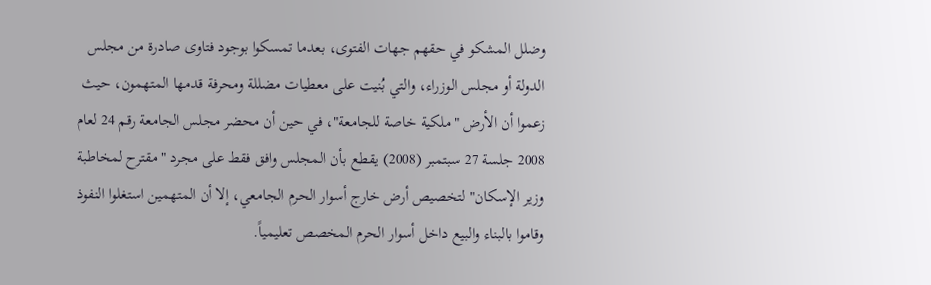وضلل المشكو في حقهم جهات الفتوى، بعدما تمسكوا بوجود فتاوى صادرة من مجلس الدولة أو مجلس الوزراء، والتي بُنيت على معطيات مضللة ومحرفة قدمها المتهمون، حيث زعموا أن الأرض "ملكية خاصة للجامعة"، في حين أن محضر مجلس الجامعة رقم 24 لعام 2008 جلسة 27 سبتمبر (2008) يقطع بأن المجلس وافق فقط على مجرد "مقترح لمخاطبة وزير الإسكان" لتخصيص أرض خارج أسوار الحرم الجامعي، إلا أن المتهمين استغلوا النفوذ وقاموا بالبناء والبيع داخل أسوار الحرم المخصص تعليمياً.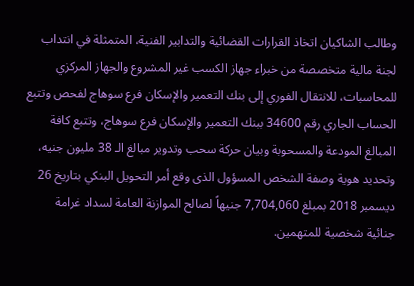وطالب الشاكيان اتخاذ القرارات القضائية والتدابير الفنية، المتمثلة في انتداب لجنة مالية متخصصة من خبراء جهاز الكسب غير المشروع والجهاز المركزي للمحاسبات، للانتقال الفوري إلى بنك التعمير والإسكان فرع سوهاج لفحص وتتبع الحساب الجاري رقم 34600 ببنك التعمير والإسكان فرع سوهاج، وتتبع كافة المبالغ المودعة والمسحوبة وبيان حركة سحب وتدوير مبالغ الـ 38 مليون جنيه، وتحديد هوية وصفة الشخص المسؤول الذى وقع أمر التحويل البنكي بتاريخ 26 ديسمبر 2018 بمبلغ 7,704,060 جنيهاً لصالح الموازنة العامة لسداد غرامة جنائية شخصية للمتهمين.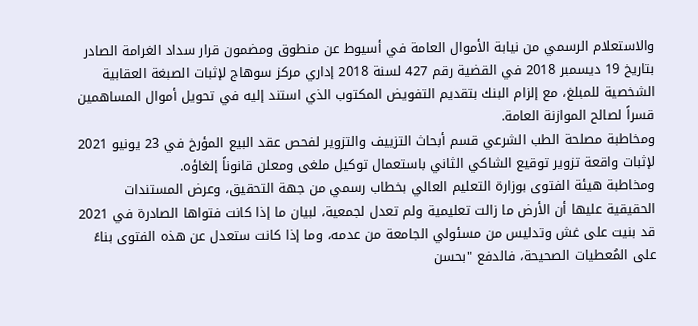والاستعلام الرسمي من نيابة الأموال العامة في أسيوط عن منطوق ومضمون قرار سداد الغرامة الصادر بتاريخ 19 ديسمبر 2018 في القضية رقم 427 لسنة 2018 إداري مركز سوهاج لإثبات الصبغة العقابية الشخصية للمبلغ، مع إلزام البنك بتقديم التفويض المكتوب الذي استند إليه في تحويل أموال المساهمين قسراً لصالح الموازنة العامة.
ومخاطبة مصلحة الطب الشرعي قسم أبحاث التزييف والتزوير لفحص عقد البيع المؤرخ في 23 يونيو 2021 لإثبات واقعة تزوير توقيع الشاكي الثاني باستعمال توكيل ملغى ومعلن قانوناً إلغاؤه.
ومخاطبة هيئة الفتوى بوزارة التعليم العالي بخطاب رسمي من جهة التحقيق، وعرض المستندات الحقيقية عليها أن الأرض ما زالت تعليمية ولم تعدل لجمعية، لبيان ما إذا كانت فتواها الصادرة في 2021 قد بنيت على غش وتدليس من مسئولي الجامعة من عدمه، وما إذا كانت ستعدل عن هذه الفتوى بناءً على المُعطيات الصحيحة، فالدفع "بحسن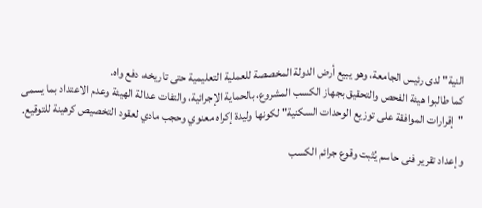النية" لدى رئيس الجامعة، وهو يبيع أرض الدولة المخصصة للعملية التعليمية حتى تاريخه، دفع واه.
كما طالبوا هيئة الفحص والتحقيق بجهاز الكسب المشروع، بالحماية الإجرائية، والتفات عدالة الهيئة وعدم الاعتداد بما يسمى "إقرارات الموافقة على توزيع الوحدات السكنية" لكونها وليدة إكراه معنوي وحجب مادي لعقود التخصيص كرهينة للتوقيع.

وإعداد تقرير فنى حاسم يُثبت وقوع جرائم الكسب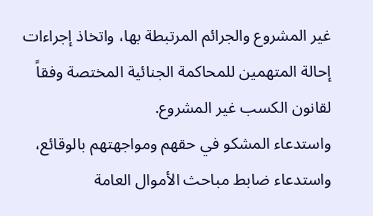غير المشروع والجرائم المرتبطة بها، واتخاذ إجراءات إحالة المتهمين للمحاكمة الجنائية المختصة وفقاً لقانون الكسب غير المشروع.
واستدعاء المشكو في حقهم ومواجهتهم بالوقائع، واستدعاء ضابط مباحث الأموال العامة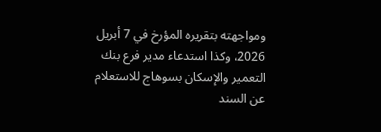ومواجهته بتقريره المؤرخ في 7 أبريل 2026، وكذا استدعاء مدير فرع بنك التعمير والإسكان بسوهاج للاستعلام عن السند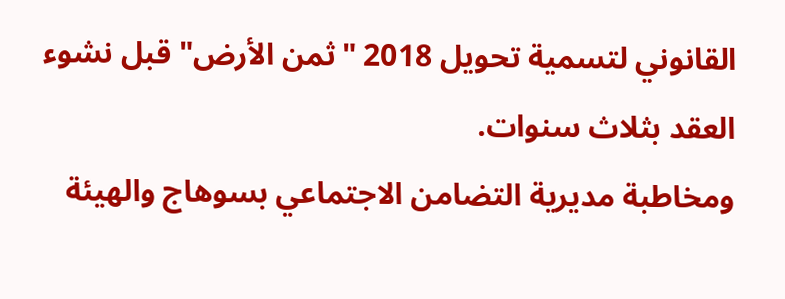القانوني لتسمية تحويل 2018 "ثمن الأرض" قبل نشوء العقد بثلاث سنوات.
ومخاطبة مديرية التضامن الاجتماعي بسوهاج والهيئة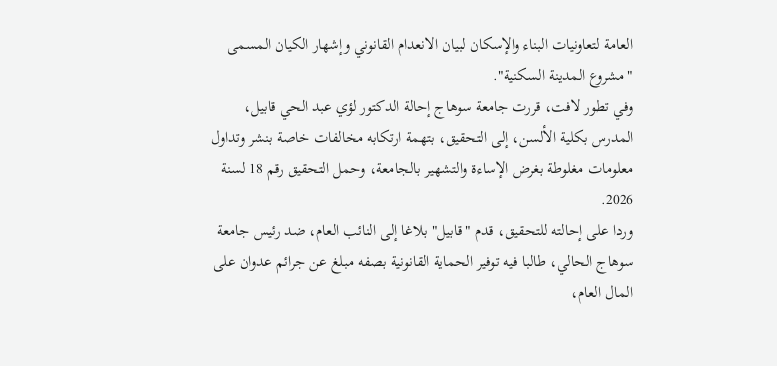العامة لتعاونيات البناء والإسكان لبيان الانعدام القانوني وإشهار الكيان المسمى "مشروع المدينة السكنية".
وفي تطور لافت، قررت جامعة سوهاج إحالة الدكتور لؤي عبد الحي قابيل، المدرس بكلية الألسن، إلى التحقيق، بتهمة ارتكابه مخالفات خاصة بنشر وتداول معلومات مغلوطة بغرض الإساءة والتشهير بالجامعة، وحمل التحقيق رقم 18 لسنة 2026.
وردا على إحالته للتحقيق، قدم "قابيل" بلاغا إلى النائب العام، ضد رئيس جامعة سوهاج الحالي، طالبا فيه توفير الحماية القانونية بصفه مبلغ عن جرائم عدوان على المال العام،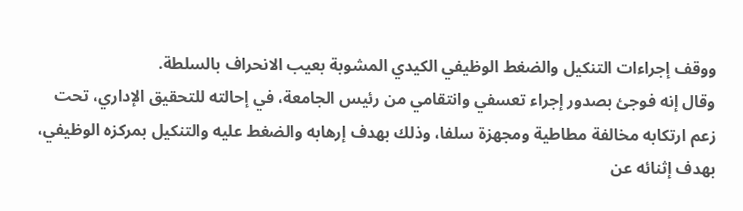ووقف إجراءات التنكيل والضغط الوظيفي الكيدي المشوبة بعيب الانحراف بالسلطة.
وقال إنه فوجئ بصدور إجراء تعسفي وانتقامي من رئيس الجامعة، في إحالته للتحقيق الإداري، تحت زعم ارتكابه مخالفة مطاطية ومجهزة سلفا، وذلك بهدف إرهابه والضغط عليه والتنكيل بمركزه الوظيفي، بهدف إثنائه عن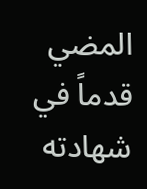المضي قدماً في شهادته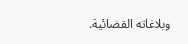وبلاغاته القضائية.